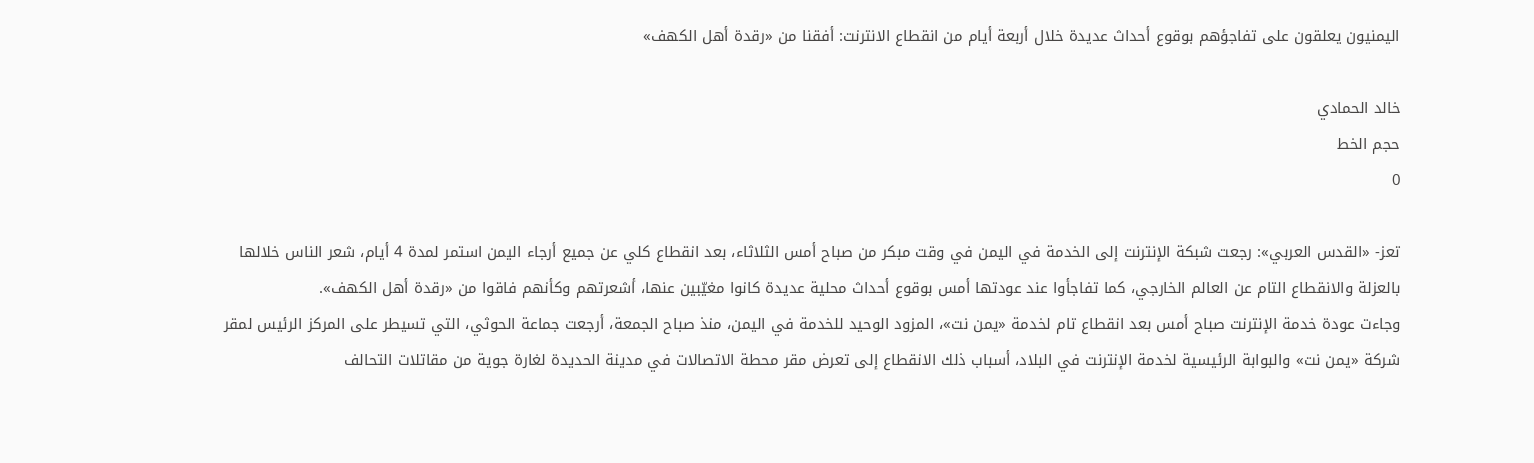اليمنيون يعلقون على تفاجؤهم بوقوع أحداث عديدة خلال أربعة أيام من انقطاع الانترنت: أفقنا من «رقدة أهل الكهف»

خالد الحمادي
حجم الخط
0

تعز- «القدس العربي»: رجعت شبكة الإنترنت إلى الخدمة في اليمن في وقت مبكر من صباح أمس الثلاثاء، بعد انقطاع كلي عن جميع أرجاء اليمن استمر لمدة 4 أيام، شعر الناس خلالها بالعزلة والانقطاع التام عن العالم الخارجي، كما تفاجأوا عند عودتها أمس بوقوع أحداث محلية عديدة كانوا مغيّبين عنها، أشعرتهم وكأنهم فاقوا من «رقدة أهل الكهف».
وجاءت عودة خدمة الإنترنت صباح أمس بعد انقطاع تام لخدمة «يمن نت»، المزود الوحيد للخدمة في اليمن، منذ صباح الجمعة، أرجعت جماعة الحوثي، التي تسيطر على المركز الرئيس لمقر شركة «يمن نت» والبوابة الرئيسية لخدمة الإنترنت في البلاد، أسباب ذلك الانقطاع إلى تعرض مقر محطة الاتصالات في مدينة الحديدة لغارة جوية من مقاتلات التحالف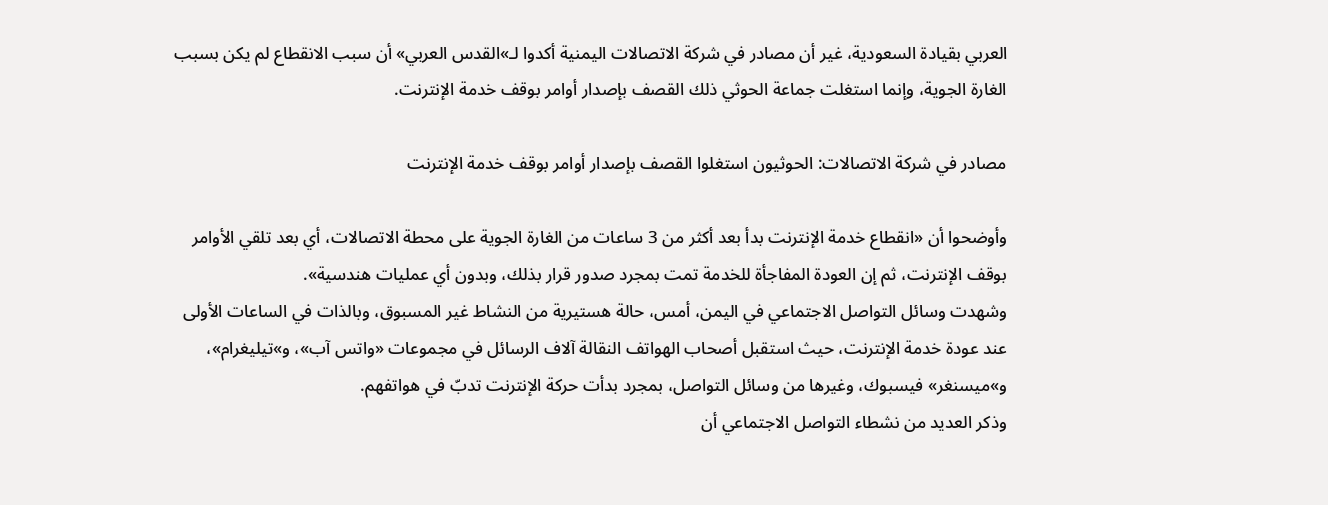العربي بقيادة السعودية، غير أن مصادر في شركة الاتصالات اليمنية أكدوا لـ»القدس العربي» أن سبب الانقطاع لم يكن بسبب الغارة الجوية، وإنما استغلت جماعة الحوثي ذلك القصف بإصدار أوامر بوقف خدمة الإنترنت.

مصادر في شركة الاتصالات: الحوثيون استغلوا القصف بإصدار أوامر بوقف خدمة الإنترنت

وأوضحوا أن «انقطاع خدمة الإنترنت بدأ بعد أكثر من 3 ساعات من الغارة الجوية على محطة الاتصالات، أي بعد تلقي الأوامر بوقف الإنترنت، ثم إن العودة المفاجأة للخدمة تمت بمجرد صدور قرار بذلك، وبدون أي عمليات هندسية».
وشهدت وسائل التواصل الاجتماعي في اليمن، أمس، حالة هستيرية من النشاط غير المسبوق، وبالذات في الساعات الأولى عند عودة خدمة الإنترنت، حيث استقبل أصحاب الهواتف النقالة آلاف الرسائل في مجموعات «واتس آب»، و»تيليغرام»، و»ميسنغر» فيسبوك، وغيرها من وسائل التواصل، بمجرد بدأت حركة الإنترنت تدبّ في هواتفهم.
وذكر العديد من نشطاء التواصل الاجتماعي أن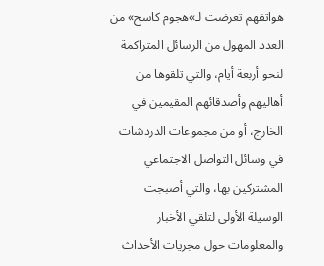هواتفهم تعرضت لـ»هجوم كاسح» من العدد المهول من الرسائل المتراكمة لنحو أربعة أيام، والتي تلقوها من أهاليهم وأصدقائهم المقيمين في الخارج، أو من مجموعات الدردشات في وسائل التواصل الاجتماعي المشتركين بها، والتي أصبجت الوسيلة الأولى لتلقي الأخبار والمعلومات حول مجريات الأحداث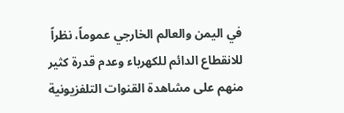في اليمن والعالم الخارجي عموماً، نظراً للانقطاع الدائم للكهرباء وعدم قدرة كثير منهم على مشاهدة القنوات التلفزيونية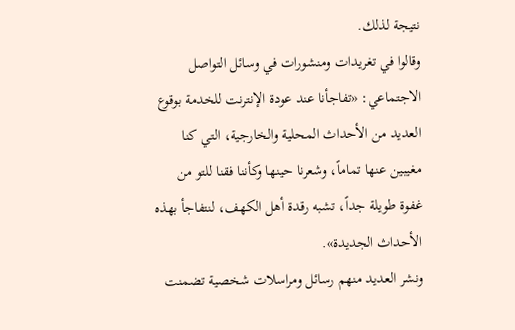نتيجة لذلك.
وقالوا في تغريدات ومنشورات في وسائل التواصل الاجتماعي: «تفاجأنا عند عودة الإنترنت للخدمة بوقوع العديد من الأحداث المحلية والخارجية، التي كنا مغيبين عنها تماماً، وشعرنا حينها وكأننا فقنا للتو من غفوة طويلة جداً، تشبه رقدة أهل الكهف، لنتفاجأ بهذه الأحداث الجديدة».
ونشر العديد منهم رسائل ومراسلات شخصية تضمنت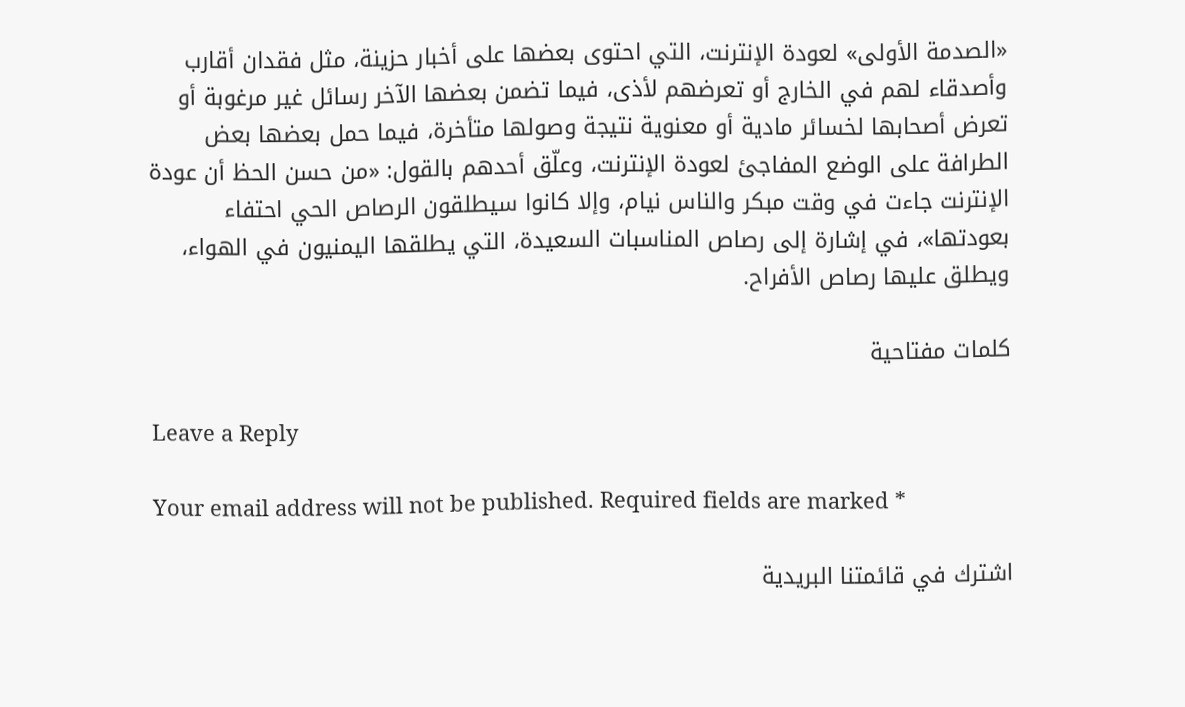«الصدمة الأولى» لعودة الإنترنت، التي احتوى بعضها على أخبار حزينة، مثل فقدان أقارب وأصدقاء لهم في الخارج أو تعرضهم لأذى، فيما تضمن بعضها الآخر رسائل غير مرغوبة أو تعرض أصحابها لخسائر مادية أو معنوية نتيجة وصولها متأخرة، فيما حمل بعضها بعض الطرافة على الوضع المفاجئ لعودة الإنترنت، وعلّق أحدهم بالقول: «من حسن الحظ أن عودة الإنترنت جاءت في وقت مبكر والناس نيام، وإلا كانوا سيطلقون الرصاص الحي احتفاء بعودتها»، في إشارة إلى رصاص المناسبات السعيدة، التي يطلقها اليمنيون في الهواء، ويطلق عليها رصاص الأفراح.

كلمات مفتاحية

Leave a Reply

Your email address will not be published. Required fields are marked *

اشترك في قائمتنا البريدية